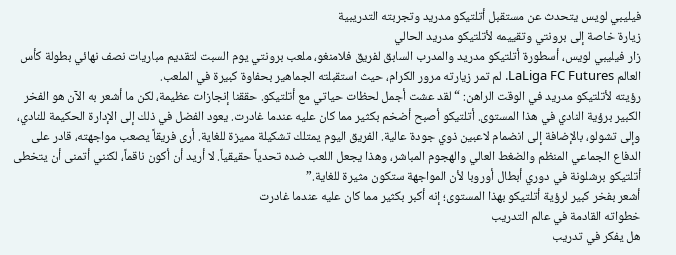فيليبي لويس يتحدث عن مستقبل أتلتيكو مدريد وتجربته التدريبية
زيارة خاصة إلى برونتي وتقييمه لأتلتيكو مدريد الحالي
زار فيليبي لويس، أسطورة أتلتيكو مدريد والمدرب السابق لفريق فلامنغو، ملعب برونتي يوم السبت لتقديم مباريات نصف نهائي بطولة كأس العالم LaLiga FC Futures. لم تمر زيارته مرور الكرام، حيث استقبلته الجماهير بحفاوة كبيرة في الملعب.
رؤيته لأتلتيكو مدريد في الوقت الراهن: “لقد عشت أجمل لحظات حياتي مع أتلتيكو. حققنا إنجازات عظيمة، لكن ما أشعر به الآن هو الفخر الكبير برؤية النادي في هذا المستوى. أتلتيكو أصبح أضخم بكثير مما كان عليه عندما غادرت. يعود الفضل في ذلك إلى الإدارة الحكيمة للنادي، وإلى تشولو، بالإضافة إلى انضمام لاعبين ذوي جودة عالية. الفريق اليوم يمتلك تشكيلة مميزة للغاية. أرى فريقاً يصعب مواجهته، قادر على الدفاع الجماعي المنظم والضغط العالي والهجوم المباشر، وهذا يجعل اللعب ضده تحدياً حقيقياً. لا أريد أن أكون ناقماً، لكنني أتمنى أن يتخطى أتلتيكو برشلونة في دوري أبطال أوروبا لأن المواجهة ستكون مثيرة للغاية.”
أشعر بفخر كبير لرؤية أتلتيكو بهذا المستوى؛ إنه أكبر بكثير مما كان عليه عندما غادرت
خطواته القادمة في عالم التدريب
هل يفكر في تدريب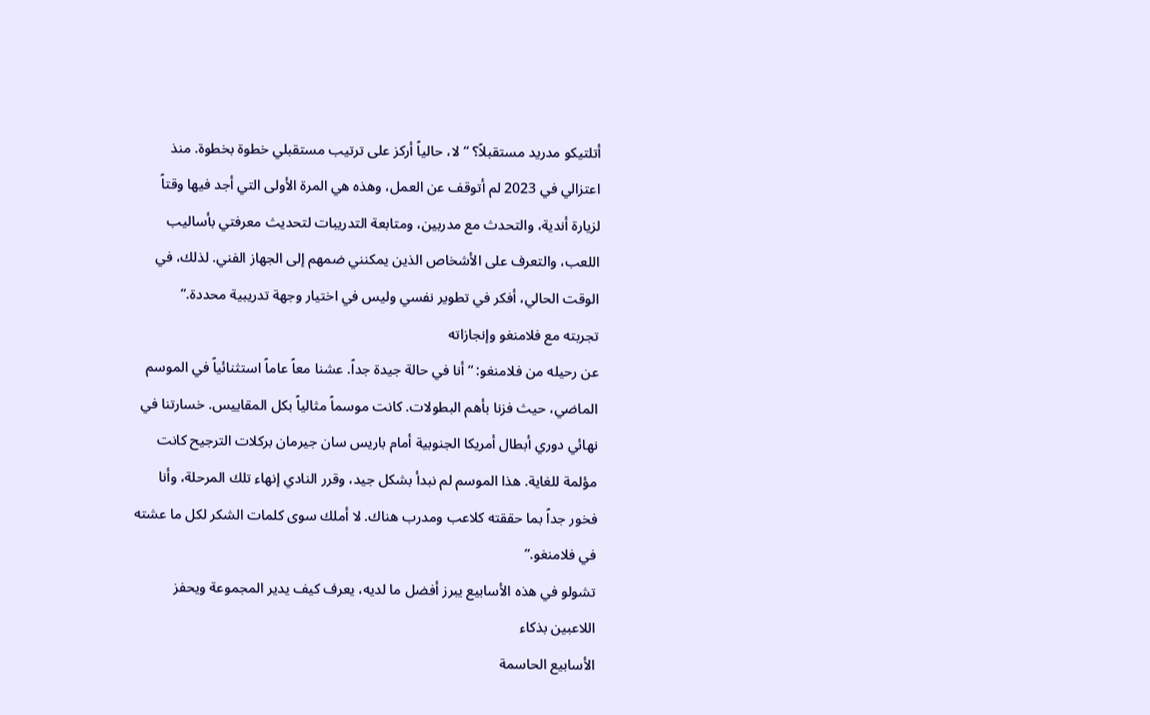أتلتيكو مدريد مستقبلاً؟ “لا، حالياً أركز على ترتيب مستقبلي خطوة بخطوة. منذ اعتزالي في 2023 لم أتوقف عن العمل، وهذه هي المرة الأولى التي أجد فيها وقتاً لزيارة أندية، والتحدث مع مدربين، ومتابعة التدريبات لتحديث معرفتي بأساليب اللعب، والتعرف على الأشخاص الذين يمكنني ضمهم إلى الجهاز الفني. لذلك، في الوقت الحالي، أفكر في تطوير نفسي وليس في اختيار وجهة تدريبية محددة.”
تجربته مع فلامنغو وإنجازاته
عن رحيله من فلامنغو: “أنا في حالة جيدة جداً. عشنا معاً عاماً استثنائياً في الموسم الماضي، حيث فزنا بأهم البطولات. كانت موسماً مثالياً بكل المقاييس. خسارتنا في نهائي دوري أبطال أمريكا الجنوبية أمام باريس سان جيرمان بركلات الترجيح كانت مؤلمة للغاية. هذا الموسم لم نبدأ بشكل جيد، وقرر النادي إنهاء تلك المرحلة، وأنا فخور جداً بما حققته كلاعب ومدرب هناك. لا أملك سوى كلمات الشكر لكل ما عشته في فلامنغو.”
تشولو في هذه الأسابيع يبرز أفضل ما لديه، يعرف كيف يدير المجموعة ويحفز اللاعبين بذكاء
الأسابيع الحاسمة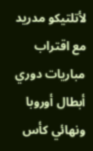لأتلتيكو مدريد
مع اقتراب مباريات دوري أبطال أوروبا ونهائي كأس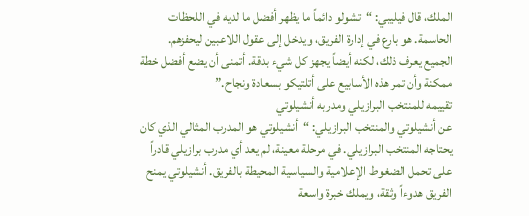الملك، قال فيليبي: “تشولو دائماً ما يظهر أفضل ما لديه في اللحظات الحاسمة. هو بارع في إدارة الفريق، ويدخل إلى عقول اللاعبين ليحفزهم. الجميع يعرف ذلك، لكنه أيضاً يجهز كل شيء بدقة. أتمنى أن يضع أفضل خطة ممكنة وأن تمر هذه الأسابيع على أتلتيكو بسعادة ونجاح.”
تقييمه للمنتخب البرازيلي ومدربه أنشيلوتي
عن أنشيلوتي والمنتخب البرازيلي: “أنشيلوتي هو المدرب المثالي الذي كان يحتاجه المنتخب البرازيلي. في مرحلة معينة، لم يعد أي مدرب برازيلي قادراً على تحمل الضغوط الإعلامية والسياسية المحيطة بالفريق. أنشيلوتي يمنح الفريق هدوءاً وثقة، ويملك خبرة واسعة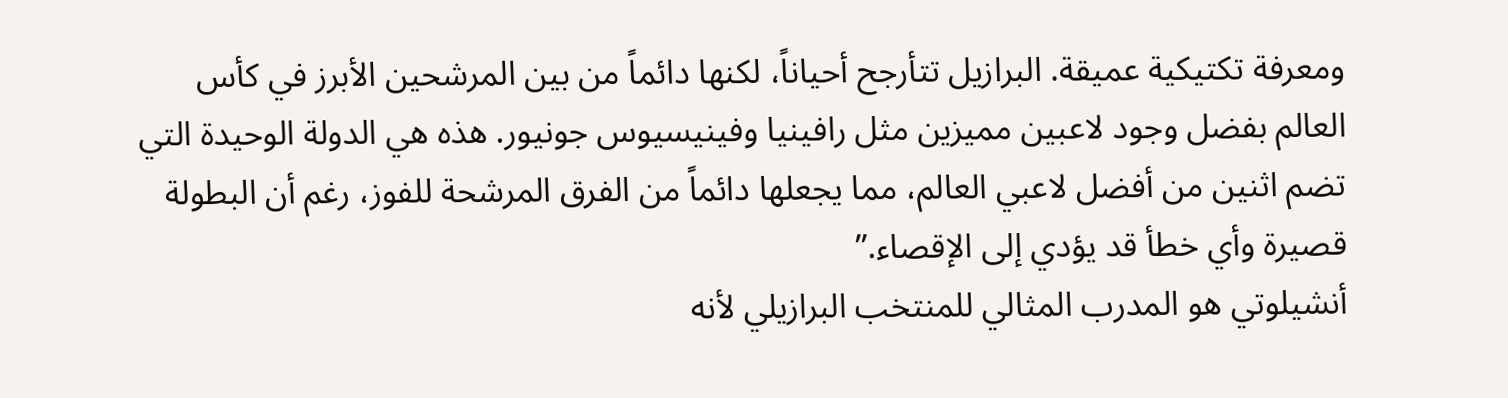ومعرفة تكتيكية عميقة. البرازيل تتأرجح أحياناً، لكنها دائماً من بين المرشحين الأبرز في كأس العالم بفضل وجود لاعبين مميزين مثل رافينيا وفينيسيوس جونيور. هذه هي الدولة الوحيدة التي تضم اثنين من أفضل لاعبي العالم، مما يجعلها دائماً من الفرق المرشحة للفوز، رغم أن البطولة قصيرة وأي خطأ قد يؤدي إلى الإقصاء.”
أنشيلوتي هو المدرب المثالي للمنتخب البرازيلي لأنه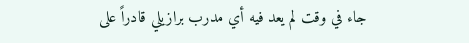جاء في وقت لم يعد فيه أي مدرب برازيلي قادراً على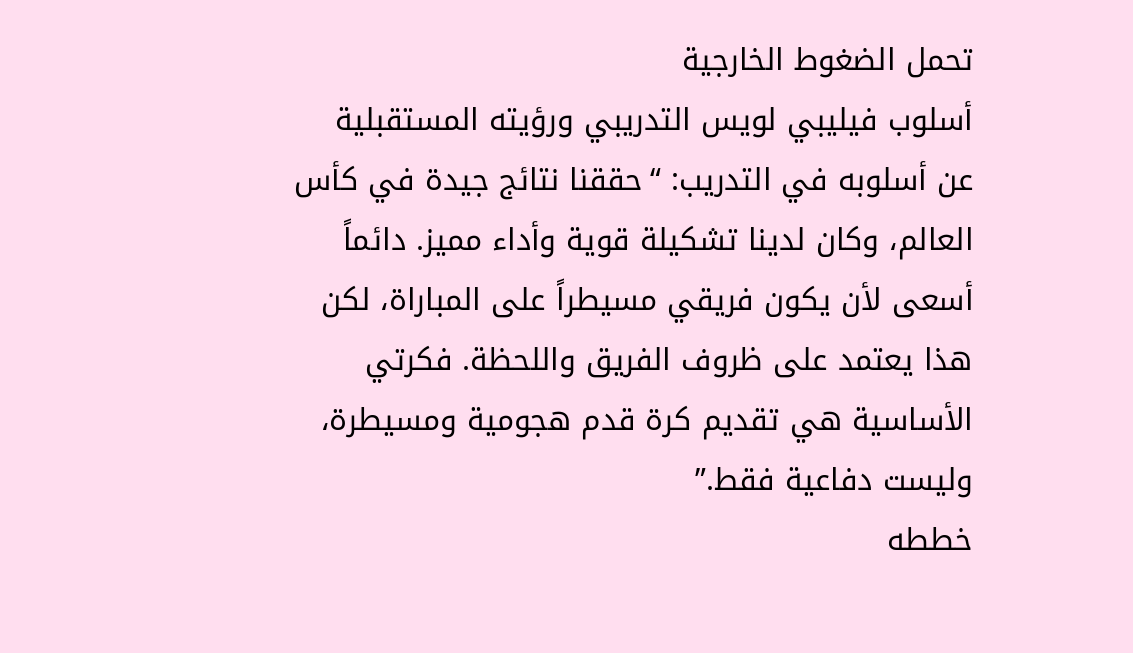تحمل الضغوط الخارجية
أسلوب فيليبي لويس التدريبي ورؤيته المستقبلية
عن أسلوبه في التدريب: “حققنا نتائج جيدة في كأس العالم، وكان لدينا تشكيلة قوية وأداء مميز. دائماً أسعى لأن يكون فريقي مسيطراً على المباراة، لكن هذا يعتمد على ظروف الفريق واللحظة. فكرتي الأساسية هي تقديم كرة قدم هجومية ومسيطرة، وليست دفاعية فقط.”
خططه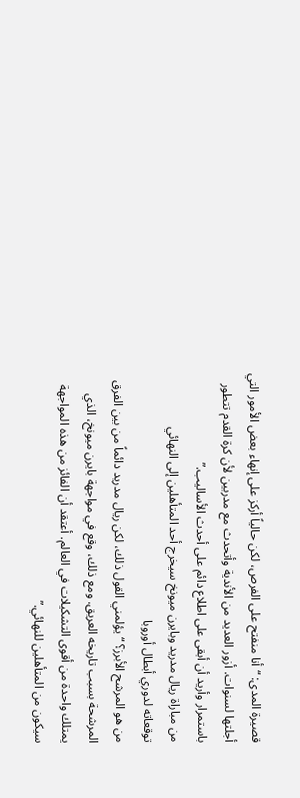قصيرة المدى: “أنا منفتح على الفرص، لكن حالياً أركز على إنهاء بعض الأمور التي أجلتها لسنوات. أزور العديد من الأندية وأتحدث مع مدربين لأن كرة القدم تتطور باستمرار وأريد أن أبقى على اطلاع دائم على أحدث الأساليب.”
من مباراة ريال مدريد وبايرن ميونخ سيخرج أحد المتأهلين إلى النهائي
توقعاته لدوري أبطال أوروبا
من هو المرشح الأبرز؟ “يؤلمني القول ذلك، لكن ريال مدريد دائماً من بين الفرق المرشحة بسبب تاريخه العريق. ومع ذلك، وقع في مواجهة بايرن ميونخ، الذي يمتلك واحدة من أقوى التشكيلات في العالم. أعتقد أن الفائز من هذه المواجهة سيكون من المتأهلين للنهائي.”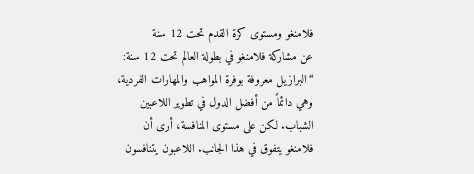فلامنغو ومستوى كرة القدم تحت 12 سنة
عن مشاركة فلامنغو في بطولة العالم تحت 12 سنة: “البرازيل معروفة بوفرة المواهب والمهارات الفردية، وهي دائماً من أفضل الدول في تطوير اللاعبين الشباب. لكن على مستوى المنافسة، أرى أن فلامنغو يتفوق في هذا الجانب. اللاعبون يتنافسون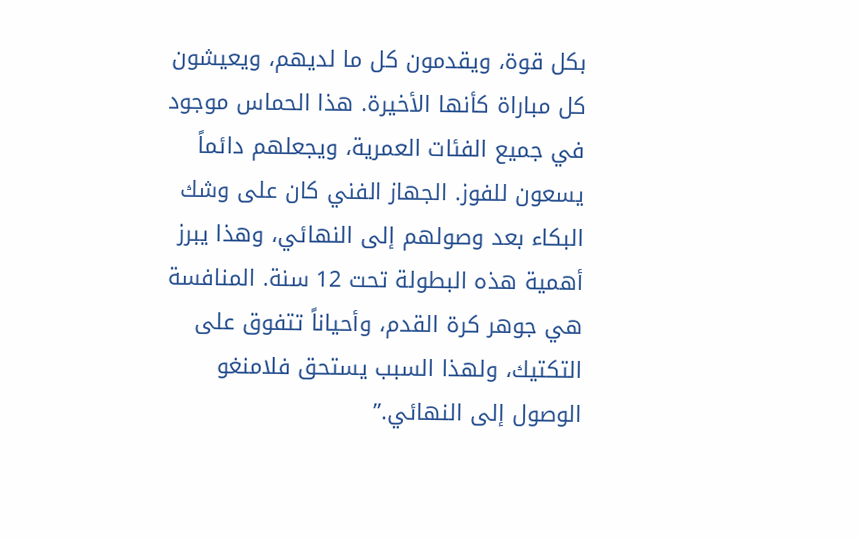بكل قوة، ويقدمون كل ما لديهم، ويعيشون كل مباراة كأنها الأخيرة. هذا الحماس موجود في جميع الفئات العمرية، ويجعلهم دائماً يسعون للفوز. الجهاز الفني كان على وشك البكاء بعد وصولهم إلى النهائي، وهذا يبرز أهمية هذه البطولة تحت 12 سنة. المنافسة هي جوهر كرة القدم، وأحياناً تتفوق على التكتيك، ولهذا السبب يستحق فلامنغو الوصول إلى النهائي.”